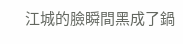江城的臉瞬間黑成了鍋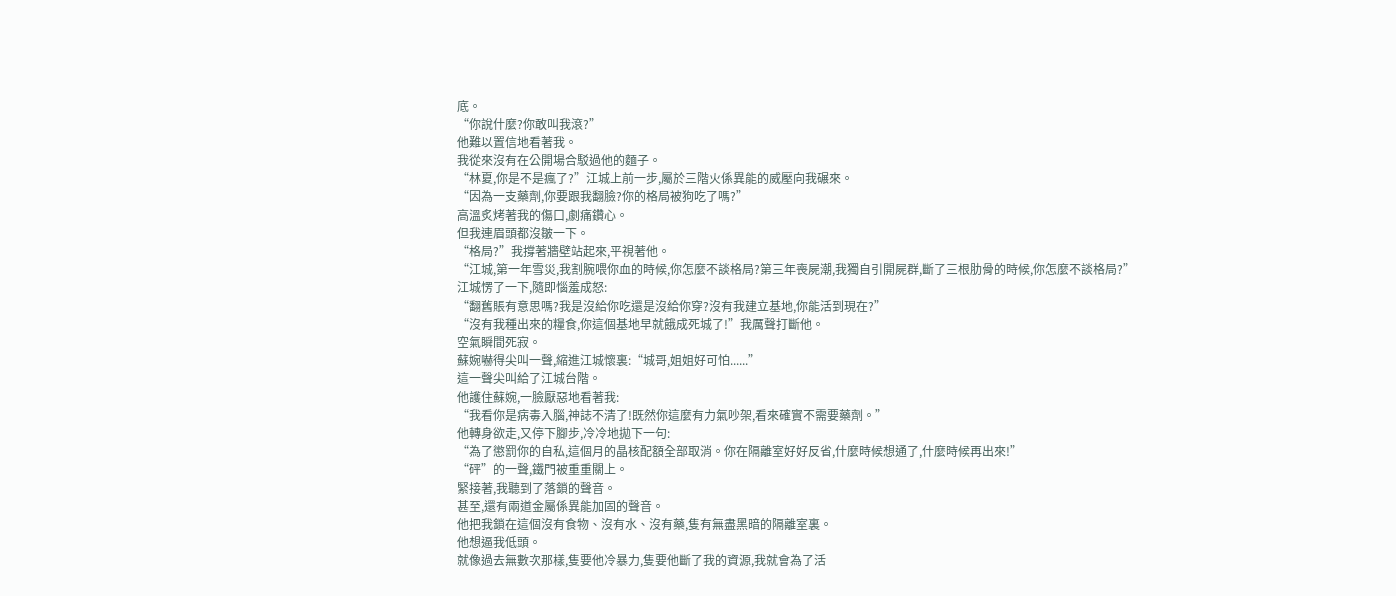底。
“你說什麼?你敢叫我滾?”
他難以置信地看著我。
我從來沒有在公開場合駁過他的麵子。
“林夏,你是不是瘋了?”江城上前一步,屬於三階火係異能的威壓向我碾來。
“因為一支藥劑,你要跟我翻臉?你的格局被狗吃了嗎?”
高溫炙烤著我的傷口,劇痛鑽心。
但我連眉頭都沒皺一下。
“格局?”我撐著牆壁站起來,平視著他。
“江城,第一年雪災,我割腕喂你血的時候,你怎麼不談格局?第三年喪屍潮,我獨自引開屍群,斷了三根肋骨的時候,你怎麼不談格局?”
江城愣了一下,隨即惱羞成怒:
“翻舊賬有意思嗎?我是沒給你吃還是沒給你穿?沒有我建立基地,你能活到現在?”
“沒有我種出來的糧食,你這個基地早就餓成死城了!”我厲聲打斷他。
空氣瞬間死寂。
蘇婉嚇得尖叫一聲,縮進江城懷裏:“城哥,姐姐好可怕......”
這一聲尖叫給了江城台階。
他護住蘇婉,一臉厭惡地看著我:
“我看你是病毒入腦,神誌不清了!既然你這麼有力氣吵架,看來確實不需要藥劑。”
他轉身欲走,又停下腳步,冷冷地拋下一句:
“為了懲罰你的自私,這個月的晶核配額全部取消。你在隔離室好好反省,什麼時候想通了,什麼時候再出來!”
“砰”的一聲,鐵門被重重關上。
緊接著,我聽到了落鎖的聲音。
甚至,還有兩道金屬係異能加固的聲音。
他把我鎖在這個沒有食物、沒有水、沒有藥,隻有無盡黑暗的隔離室裏。
他想逼我低頭。
就像過去無數次那樣,隻要他冷暴力,隻要他斷了我的資源,我就會為了活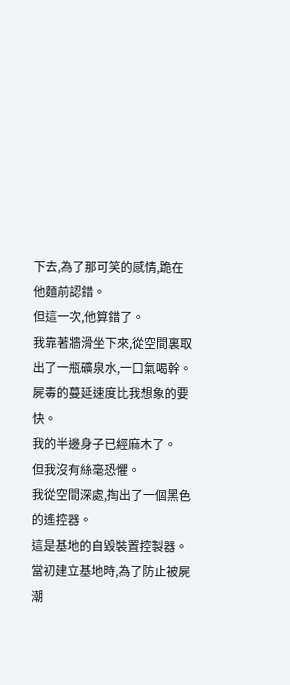下去,為了那可笑的感情,跪在他麵前認錯。
但這一次,他算錯了。
我靠著牆滑坐下來,從空間裏取出了一瓶礦泉水,一口氣喝幹。
屍毒的蔓延速度比我想象的要快。
我的半邊身子已經麻木了。
但我沒有絲毫恐懼。
我從空間深處,掏出了一個黑色的遙控器。
這是基地的自毀裝置控製器。
當初建立基地時,為了防止被屍潮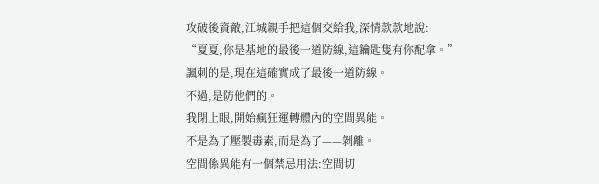攻破後資敵,江城親手把這個交給我,深情款款地說:
“夏夏,你是基地的最後一道防線,這鑰匙隻有你配拿。”
諷刺的是,現在這確實成了最後一道防線。
不過,是防他們的。
我閉上眼,開始瘋狂運轉體內的空間異能。
不是為了壓製毒素,而是為了——剝離。
空間係異能有一個禁忌用法:空間切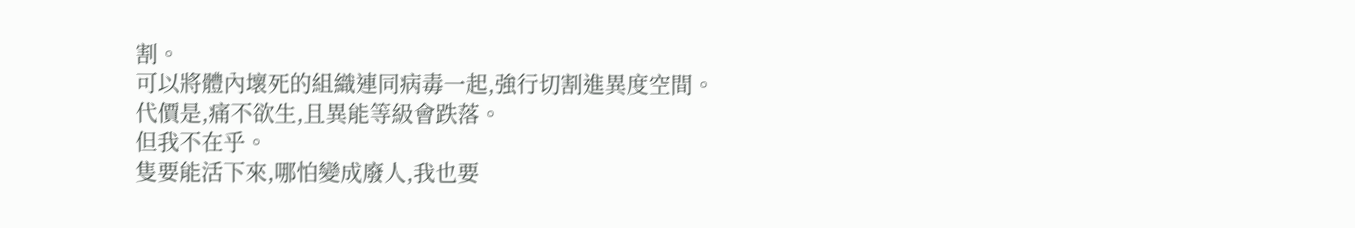割。
可以將體內壞死的組織連同病毒一起,強行切割進異度空間。
代價是,痛不欲生,且異能等級會跌落。
但我不在乎。
隻要能活下來,哪怕變成廢人,我也要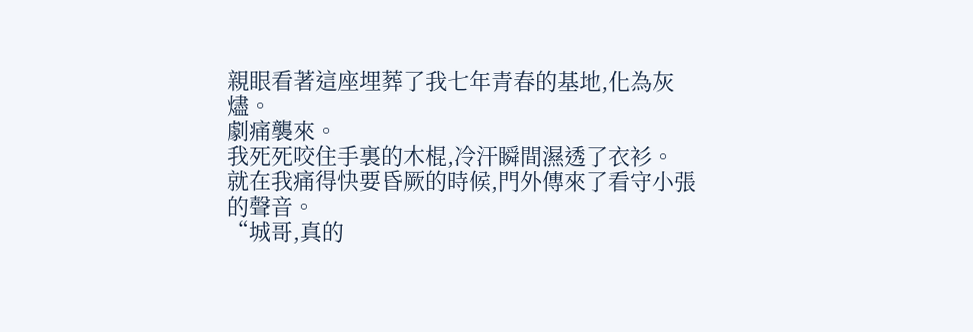親眼看著這座埋葬了我七年青春的基地,化為灰燼。
劇痛襲來。
我死死咬住手裏的木棍,冷汗瞬間濕透了衣衫。
就在我痛得快要昏厥的時候,門外傳來了看守小張的聲音。
“城哥,真的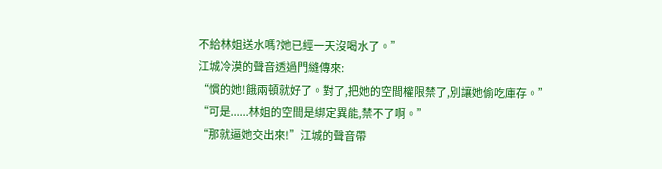不給林姐送水嗎?她已經一天沒喝水了。”
江城冷漠的聲音透過門縫傳來:
“慣的她!餓兩頓就好了。對了,把她的空間權限禁了,別讓她偷吃庫存。”
“可是......林姐的空間是綁定異能,禁不了啊。”
“那就逼她交出來!”江城的聲音帶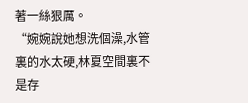著一絲狠厲。
“婉婉說她想洗個澡,水管裏的水太硬,林夏空間裏不是存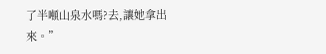了半噸山泉水嗎?去,讓她拿出來。”